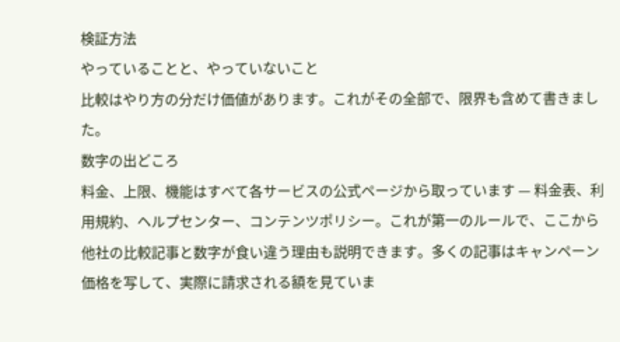検証方法
やっていることと、やっていないこと
比較はやり方の分だけ価値があります。これがその全部で、限界も含めて書きました。
数字の出どころ
料金、上限、機能はすべて各サービスの公式ページから取っています — 料金表、利用規約、ヘルプセンター、コンテンツポリシー。これが第一のルールで、ここから他社の比較記事と数字が食い違う理由も説明できます。多くの記事はキャンペーン価格を写して、実際に請求される額を見ていま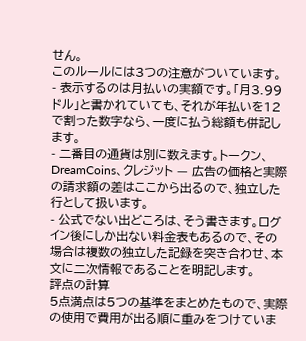せん。
このルールには3つの注意がついています。
- 表示するのは月払いの実額です。「月3.99ドル」と書かれていても、それが年払いを12で割った数字なら、一度に払う総額も併記します。
- 二番目の通貨は別に数えます。トークン、DreamCoins、クレジット — 広告の価格と実際の請求額の差はここから出るので、独立した行として扱います。
- 公式でない出どころは、そう書きます。ログイン後にしか出ない料金表もあるので、その場合は複数の独立した記録を突き合わせ、本文に二次情報であることを明記します。
評点の計算
5点満点は5つの基準をまとめたもので、実際の使用で費用が出る順に重みをつけていま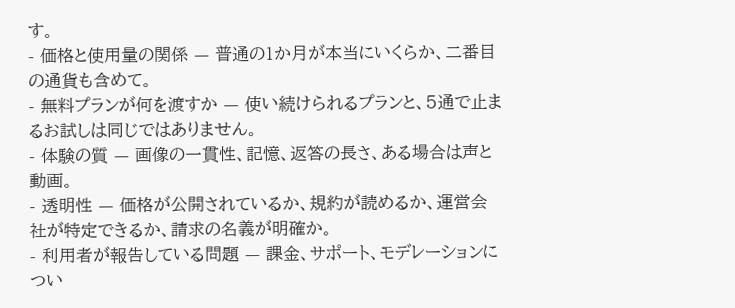す。
- 価格と使用量の関係 — 普通の1か月が本当にいくらか、二番目の通貨も含めて。
- 無料プランが何を渡すか — 使い続けられるプランと、5通で止まるお試しは同じではありません。
- 体験の質 — 画像の一貫性、記憶、返答の長さ、ある場合は声と動画。
- 透明性 — 価格が公開されているか、規約が読めるか、運営会社が特定できるか、請求の名義が明確か。
- 利用者が報告している問題 — 課金、サポート、モデレーションについ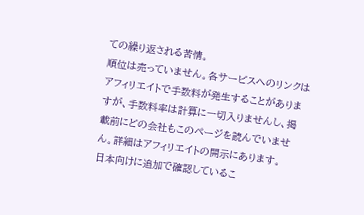ての繰り返される苦情。
順位は売っていません。各サービスへのリンクはアフィリエイトで手数料が発生することがありますが、手数料率は計算に一切入りませんし、掲載前にどの会社もこのページを読んでいません。詳細はアフィリエイトの開示にあります。
日本向けに追加で確認しているこ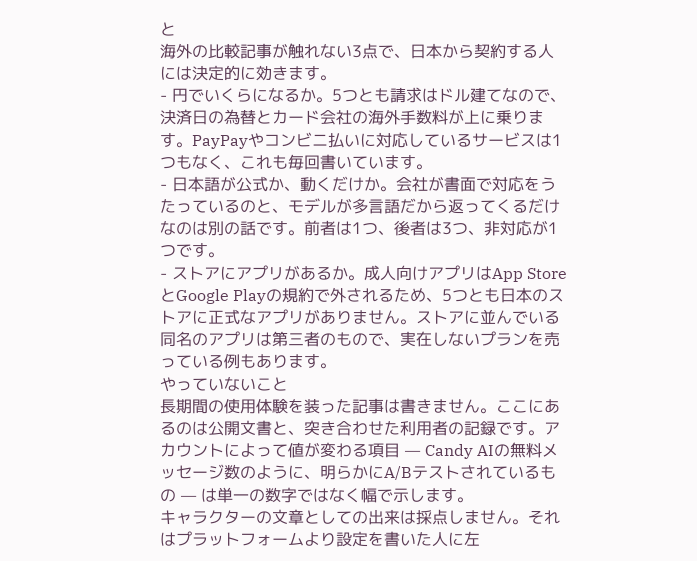と
海外の比較記事が触れない3点で、日本から契約する人には決定的に効きます。
- 円でいくらになるか。5つとも請求はドル建てなので、決済日の為替とカード会社の海外手数料が上に乗ります。PayPayやコンビニ払いに対応しているサービスは1つもなく、これも毎回書いています。
- 日本語が公式か、動くだけか。会社が書面で対応をうたっているのと、モデルが多言語だから返ってくるだけなのは別の話です。前者は1つ、後者は3つ、非対応が1つです。
- ストアにアプリがあるか。成人向けアプリはApp StoreとGoogle Playの規約で外されるため、5つとも日本のストアに正式なアプリがありません。ストアに並んでいる同名のアプリは第三者のもので、実在しないプランを売っている例もあります。
やっていないこと
長期間の使用体験を装った記事は書きません。ここにあるのは公開文書と、突き合わせた利用者の記録です。アカウントによって値が変わる項目 — Candy AIの無料メッセージ数のように、明らかにA/Bテストされているもの — は単一の数字ではなく幅で示します。
キャラクターの文章としての出来は採点しません。それはプラットフォームより設定を書いた人に左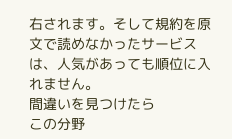右されます。そして規約を原文で読めなかったサービスは、人気があっても順位に入れません。
間違いを見つけたら
この分野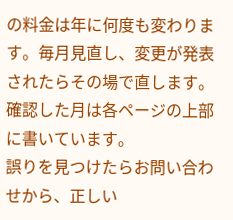の料金は年に何度も変わります。毎月見直し、変更が発表されたらその場で直します。確認した月は各ページの上部に書いています。
誤りを見つけたらお問い合わせから、正しい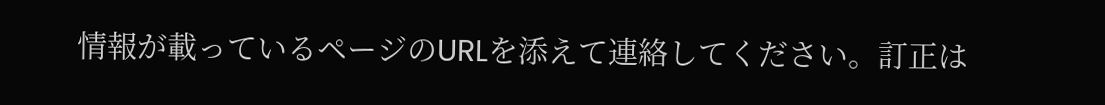情報が載っているページのURLを添えて連絡してください。訂正は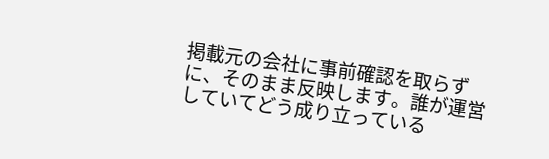掲載元の会社に事前確認を取らずに、そのまま反映します。誰が運営していてどう成り立っている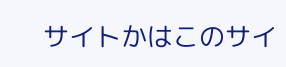サイトかはこのサイ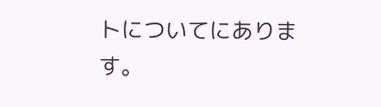トについてにあります。